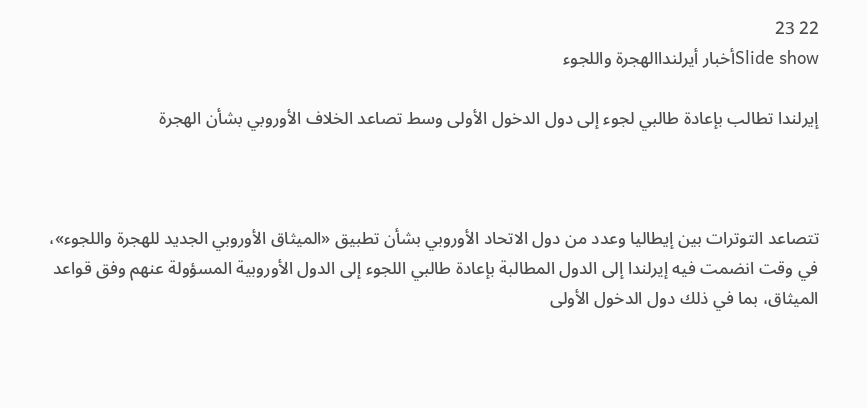22 23
Slide showأخبار أيرلنداالهجرة واللجوء

إيرلندا تطالب بإعادة طالبي لجوء إلى دول الدخول الأولى وسط تصاعد الخلاف الأوروبي بشأن الهجرة



تتصاعد التوترات بين إيطاليا وعدد من دول الاتحاد الأوروبي بشأن تطبيق «الميثاق الأوروبي الجديد للهجرة واللجوء»، في وقت انضمت فيه إيرلندا إلى الدول المطالبة بإعادة طالبي اللجوء إلى الدول الأوروبية المسؤولة عنهم وفق قواعد الميثاق، بما في ذلك دول الدخول الأولى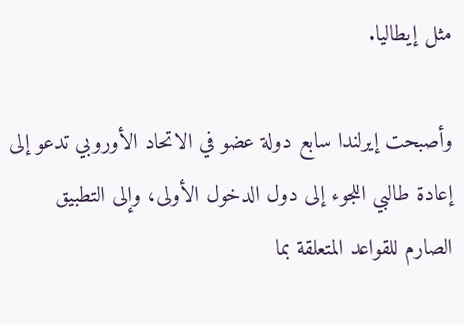مثل إيطاليا.

وأصبحت إيرلندا سابع دولة عضو في الاتحاد الأوروبي تدعو إلى إعادة طالبي اللجوء إلى دول الدخول الأولى، وإلى التطبيق الصارم للقواعد المتعلقة بما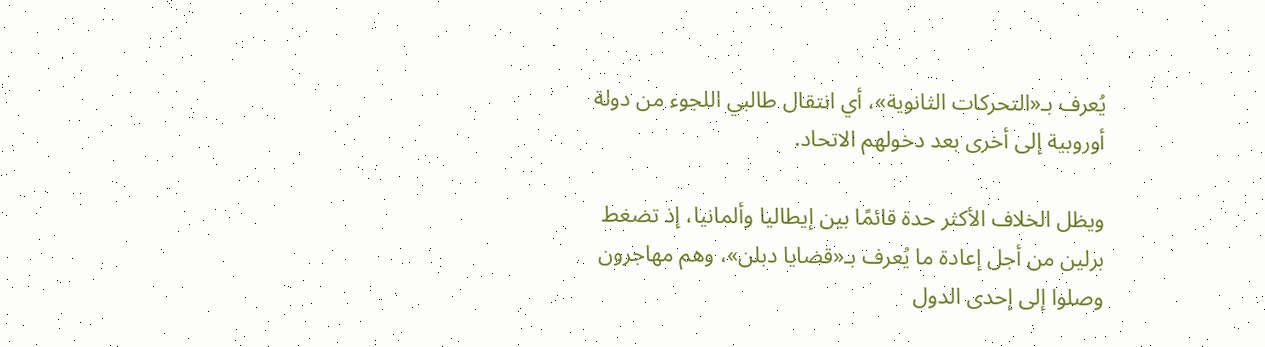يُعرف بـ«التحركات الثانوية»، أي انتقال طالبي اللجوء من دولة أوروبية إلى أخرى بعد دخولهم الاتحاد.

ويظل الخلاف الأكثر حدة قائمًا بين إيطاليا وألمانيا، إذ تضغط برلين من أجل إعادة ما يُعرف بـ«قضايا دبلن»، وهم مهاجرون وصلوا إلى إحدى الدول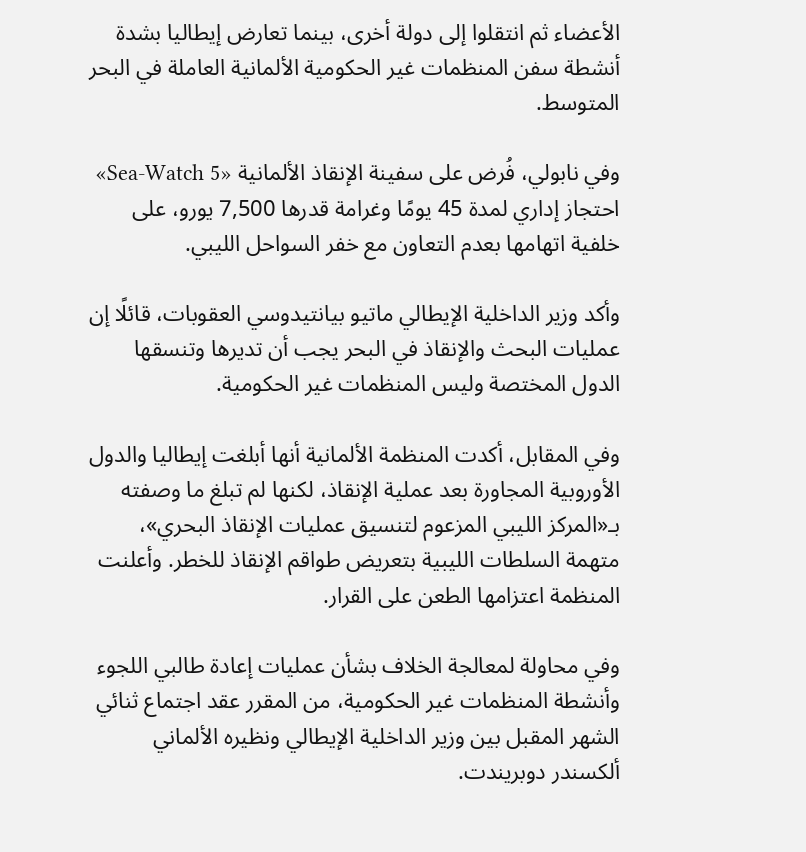الأعضاء ثم انتقلوا إلى دولة أخرى، بينما تعارض إيطاليا بشدة أنشطة سفن المنظمات غير الحكومية الألمانية العاملة في البحر المتوسط.

وفي نابولي، فُرض على سفينة الإنقاذ الألمانية «Sea-Watch 5» احتجاز إداري لمدة 45 يومًا وغرامة قدرها 7,500 يورو، على خلفية اتهامها بعدم التعاون مع خفر السواحل الليبي.

وأكد وزير الداخلية الإيطالي ماتيو بيانتيدوسي العقوبات، قائلًا إن عمليات البحث والإنقاذ في البحر يجب أن تديرها وتنسقها الدول المختصة وليس المنظمات غير الحكومية.

وفي المقابل، أكدت المنظمة الألمانية أنها أبلغت إيطاليا والدول الأوروبية المجاورة بعد عملية الإنقاذ، لكنها لم تبلغ ما وصفته بـ«المركز الليبي المزعوم لتنسيق عمليات الإنقاذ البحري»، متهمة السلطات الليبية بتعريض طواقم الإنقاذ للخطر. وأعلنت المنظمة اعتزامها الطعن على القرار.

وفي محاولة لمعالجة الخلاف بشأن عمليات إعادة طالبي اللجوء وأنشطة المنظمات غير الحكومية، من المقرر عقد اجتماع ثنائي الشهر المقبل بين وزير الداخلية الإيطالي ونظيره الألماني ألكسندر دوبريندت.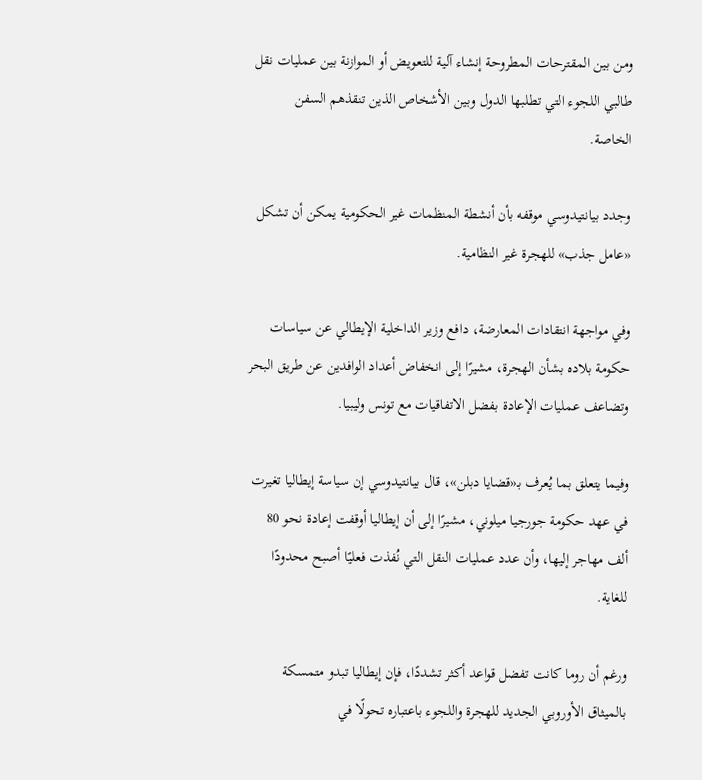ومن بين المقترحات المطروحة إنشاء آلية للتعويض أو الموازنة بين عمليات نقل طالبي اللجوء التي تطلبها الدول وبين الأشخاص الذين تنقذهم السفن الخاصة.

وجدد بيانتيدوسي موقفه بأن أنشطة المنظمات غير الحكومية يمكن أن تشكل «عامل جذب» للهجرة غير النظامية.

وفي مواجهة انتقادات المعارضة، دافع وزير الداخلية الإيطالي عن سياسات حكومة بلاده بشأن الهجرة، مشيرًا إلى انخفاض أعداد الوافدين عن طريق البحر وتضاعف عمليات الإعادة بفضل الاتفاقيات مع تونس وليبيا.

وفيما يتعلق بما يُعرف بـ«قضايا دبلن»، قال بيانتيدوسي إن سياسة إيطاليا تغيرت في عهد حكومة جورجيا ميلوني، مشيرًا إلى أن إيطاليا أوقفت إعادة نحو 80 ألف مهاجر إليها، وأن عدد عمليات النقل التي نُفذت فعليًا أصبح محدودًا للغاية.

ورغم أن روما كانت تفضل قواعد أكثر تشددًا، فإن إيطاليا تبدو متمسكة بالميثاق الأوروبي الجديد للهجرة واللجوء باعتباره تحولًا في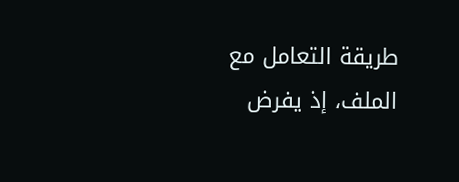طريقة التعامل مع الملف، إذ يفرض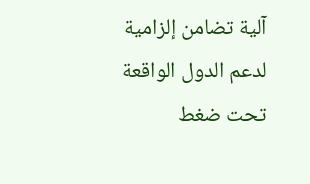آلية تضامن إلزامية لدعم الدول الواقعة تحت ضغط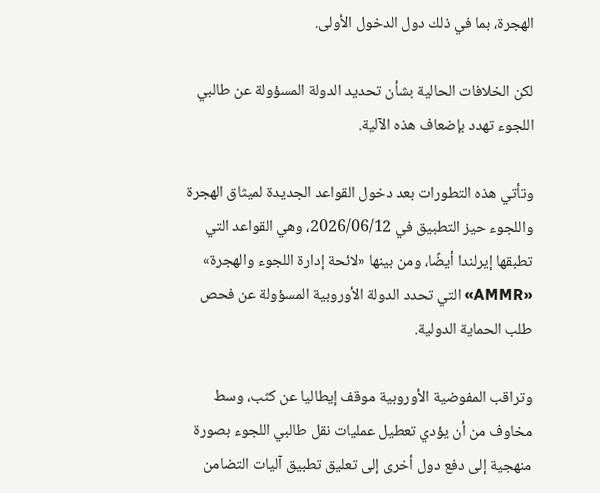الهجرة، بما في ذلك دول الدخول الأولى.

لكن الخلافات الحالية بشأن تحديد الدولة المسؤولة عن طالبي اللجوء تهدد بإضعاف هذه الآلية.

وتأتي هذه التطورات بعد دخول القواعد الجديدة لميثاق الهجرة واللجوء حيز التطبيق في 2026/06/12، وهي القواعد التي تطبقها إيرلندا أيضًا، ومن بينها «لائحة إدارة اللجوء والهجرة» «AMMR» التي تحدد الدولة الأوروبية المسؤولة عن فحص طلب الحماية الدولية.

وتراقب المفوضية الأوروبية موقف إيطاليا عن كثب، وسط مخاوف من أن يؤدي تعطيل عمليات نقل طالبي اللجوء بصورة منهجية إلى دفع دول أخرى إلى تعليق تطبيق آليات التضامن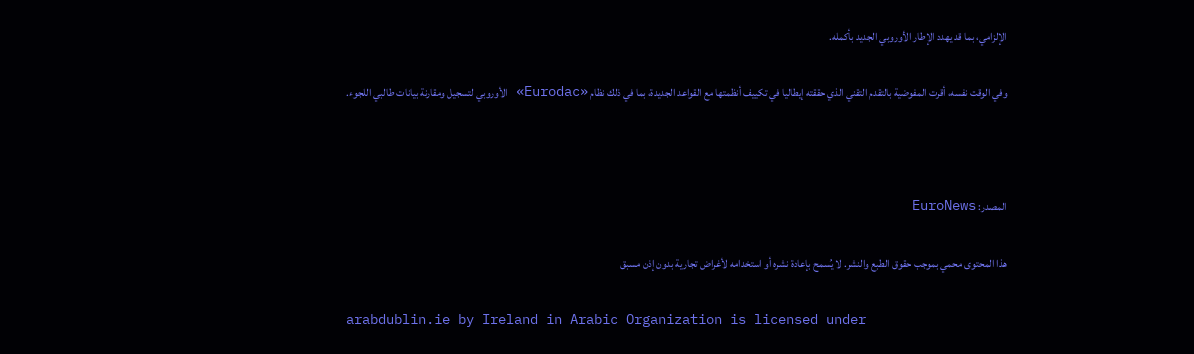الإلزامي، بما قد يهدد الإطار الأوروبي الجديد بأكمله.

وفي الوقت نفسه، أقرت المفوضية بالتقدم التقني الذي حققته إيطاليا في تكييف أنظمتها مع القواعد الجديدة، بما في ذلك نظام «Eurodac» الأوروبي لتسجيل ومقارنة بيانات طالبي اللجوء.



المصدر: EuroNews

هذا المحتوى محمي بموجب حقوق الطبع والنشر. لا يُسمح بإعادة نشره أو استخدامه لأغراض تجارية بدون إذن مسبق

arabdublin.ie by Ireland in Arabic Organization is licensed under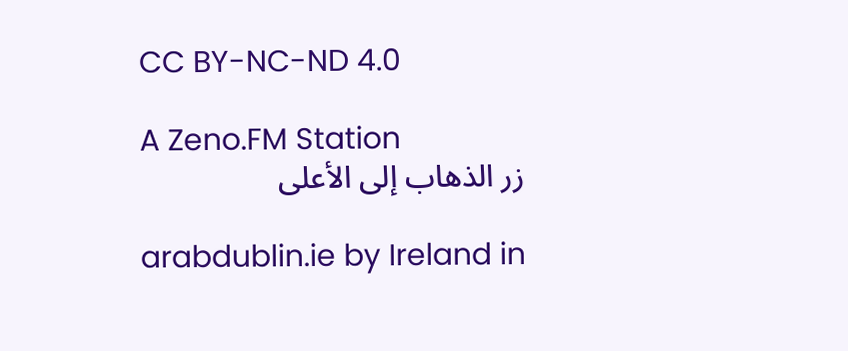CC BY-NC-ND 4.0

A Zeno.FM Station
زر الذهاب إلى الأعلى

arabdublin.ie by Ireland in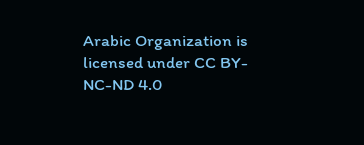Arabic Organization is licensed under CC BY-NC-ND 4.0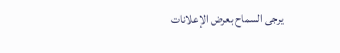يرجى السماح بعرض الإعلانات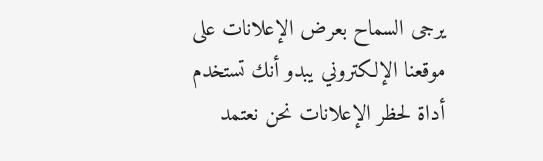يرجى السماح بعرض الإعلانات على موقعنا الإلكتروني يبدو أنك تستخدم أداة لحظر الإعلانات نحن نعتمد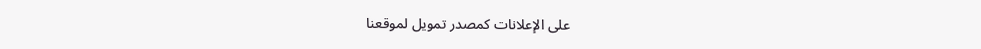على الإعلانات كمصدر تمويل لموقعنا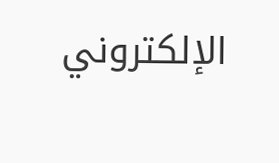الإلكتروني